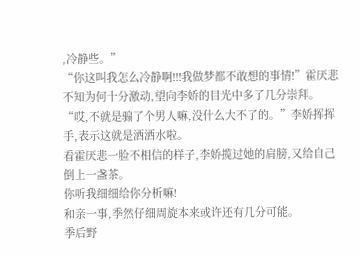,冷静些。”
“你这叫我怎么冷静啊!!!我做梦都不敢想的事情!”霍厌悲不知为何十分激动,望向李娇的目光中多了几分崇拜。
“哎,不就是骟了个男人嘛,没什么大不了的。”李娇挥挥手,表示这就是洒洒水啦。
看霍厌悲一脸不相信的样子,李娇揽过她的肩膀,又给自己倒上一盏茶。
你听我细细给你分析嘛!
和亲一事,季然仔细周旋本来或许还有几分可能。
季后野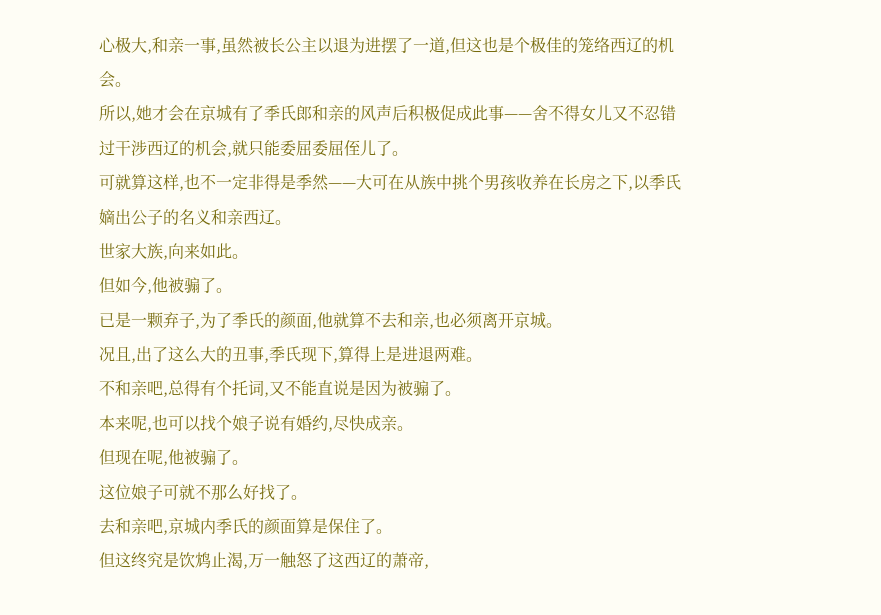心极大,和亲一事,虽然被长公主以退为进摆了一道,但这也是个极佳的笼络西辽的机会。
所以,她才会在京城有了季氏郎和亲的风声后积极促成此事——舍不得女儿又不忍错过干涉西辽的机会,就只能委屈委屈侄儿了。
可就算这样,也不一定非得是季然——大可在从族中挑个男孩收养在长房之下,以季氏嫡出公子的名义和亲西辽。
世家大族,向来如此。
但如今,他被骟了。
已是一颗弃子,为了季氏的颜面,他就算不去和亲,也必须离开京城。
况且,出了这么大的丑事,季氏现下,算得上是进退两难。
不和亲吧,总得有个托词,又不能直说是因为被骟了。
本来呢,也可以找个娘子说有婚约,尽快成亲。
但现在呢,他被骟了。
这位娘子可就不那么好找了。
去和亲吧,京城内季氏的颜面算是保住了。
但这终究是饮鸩止渴,万一触怒了这西辽的萧帝,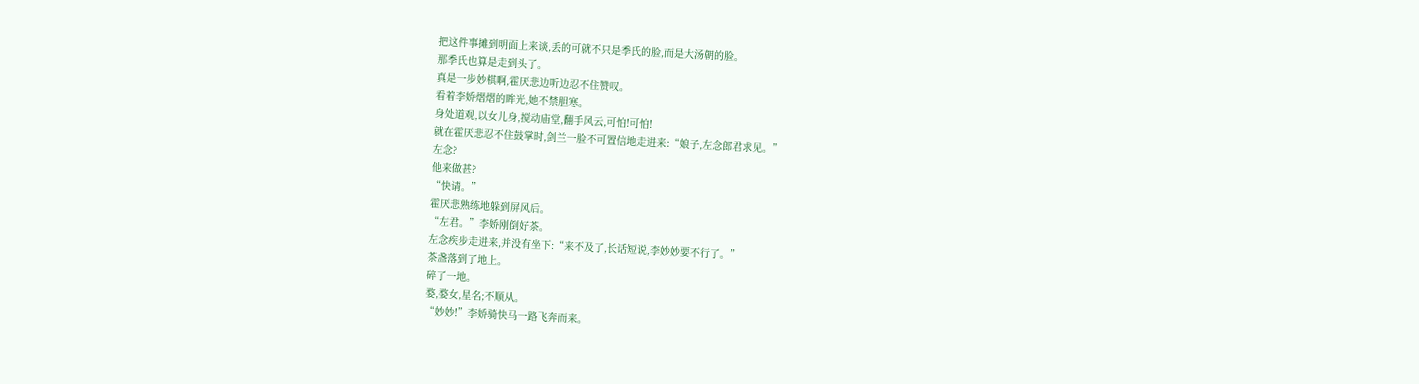把这件事摊到明面上来谈,丢的可就不只是季氏的脸,而是大汤朝的脸。
那季氏也算是走到头了。
真是一步妙棋啊,霍厌悲边听边忍不住赞叹。
看着李娇熠熠的眸光,她不禁胆寒。
身处道观,以女儿身,搅动庙堂,翻手风云,可怕!可怕!
就在霍厌悲忍不住鼓掌时,剑兰一脸不可置信地走进来:“娘子,左念郎君求见。”
左念?
他来做甚?
“快请。”
霍厌悲熟练地躲到屏风后。
“左君。”李娇刚倒好茶。
左念疾步走进来,并没有坐下:“来不及了,长话短说,李妙妙要不行了。”
茶盏落到了地上。
碎了一地。
婺,婺女,星名;不顺从。
“妙妙!”李娇骑快马一路飞奔而来。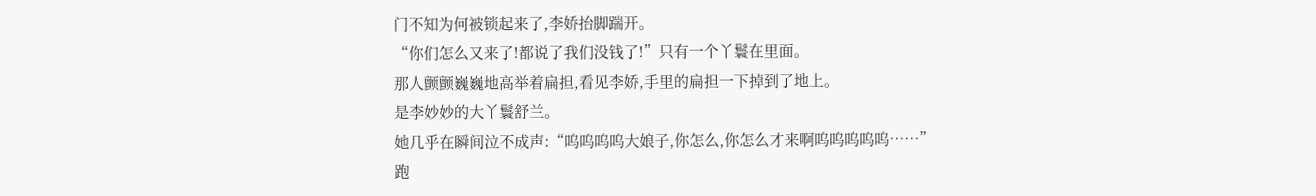门不知为何被锁起来了,李娇抬脚踹开。
“你们怎么又来了!都说了我们没钱了!”只有一个丫鬟在里面。
那人颤颤巍巍地高举着扁担,看见李娇,手里的扁担一下掉到了地上。
是李妙妙的大丫鬟舒兰。
她几乎在瞬间泣不成声:“呜呜呜呜大娘子,你怎么,你怎么才来啊呜呜呜呜呜……”
跑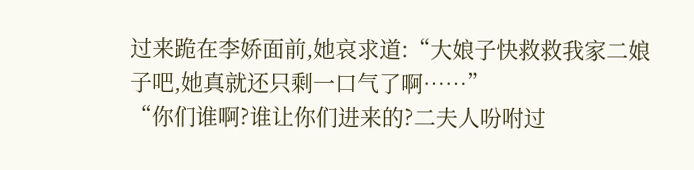过来跪在李娇面前,她哀求道:“大娘子快救救我家二娘子吧,她真就还只剩一口气了啊……”
“你们谁啊?谁让你们进来的?二夫人吩咐过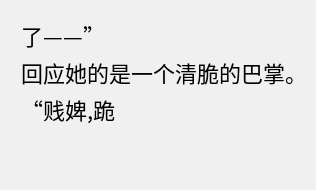了——”
回应她的是一个清脆的巴掌。
“贱婢,跪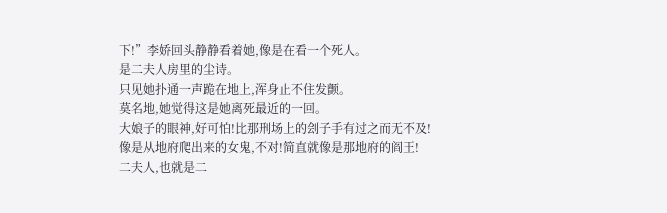下!”李娇回头静静看着她,像是在看一个死人。
是二夫人房里的尘诗。
只见她扑通一声跪在地上,浑身止不住发颤。
莫名地,她觉得这是她离死最近的一回。
大娘子的眼神,好可怕!比那刑场上的刽子手有过之而无不及!
像是从地府爬出来的女鬼,不对!简直就像是那地府的阎王!
二夫人,也就是二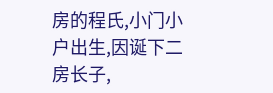房的程氏,小门小户出生,因诞下二房长子,